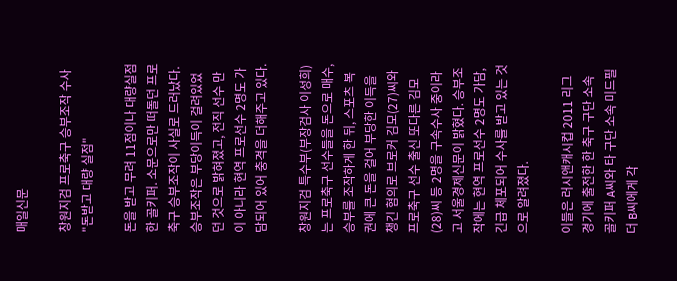매일신문

창원지검 프로축구 승부조작 수사 "돈받고 대량 실점"

돈을 받고 무려 11점이나 대량실점한 골키퍼. 소문으로만 떠돌던 프로축구 승부조작이 사실로 드러났다. 승부조작은 부당이득이 걸려있었던 것으로 밝혀졌고, 전직 선수 만이 아니라 현역 프로선수 2명도 가담되어 있어 충격을 더해주고 있다.

창원지검 특수부(부장검사 이성희)는 프로축구 선수들을 돈으로 매수, 승부를 조작하게 한 뒤, 스포츠 복권에 큰 돈을 걸어 부당한 이득을 챙긴 혐의로 브로커 김모(27)씨와 프로축구 선수 출신 또다른 김모(28)씨 등 2명을 구속수사 중이라고 서울경제신문이 밝혔다. 승부조작에는 현역 프로선수 2명도 가담, 긴급 체포되어 수사를 받고 있는 것으로 알려졌다.

이들은 러시앤캐시컵 2011 리그 경기에 출전한 한 축구 구단 소속 골키퍼 A씨와 타 구단 소속 미드필더 B씨에게 각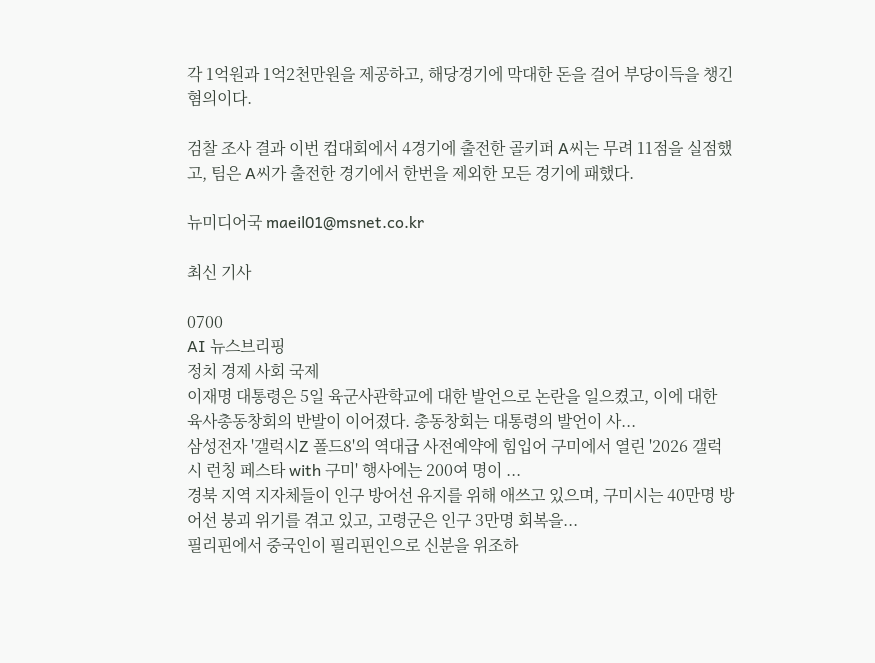각 1억원과 1억2천만원을 제공하고, 해당경기에 막대한 돈을 걸어 부당이득을 챙긴 혐의이다.

검찰 조사 결과 이번 컵대회에서 4경기에 출전한 골키퍼 A씨는 무려 11점을 실점했고, 팀은 A씨가 출전한 경기에서 한번을 제외한 모든 경기에 패했다.

뉴미디어국 maeil01@msnet.co.kr

최신 기사

0700
AI 뉴스브리핑
정치 경제 사회 국제
이재명 대통령은 5일 육군사관학교에 대한 발언으로 논란을 일으켰고, 이에 대한 육사총동창회의 반발이 이어졌다. 총동창회는 대통령의 발언이 사...
삼성전자 '갤럭시Z 폴드8'의 역대급 사전예약에 힘입어 구미에서 열린 '2026 갤럭시 런칭 페스타 with 구미' 행사에는 200여 명이 ...
경북 지역 지자체들이 인구 방어선 유지를 위해 애쓰고 있으며, 구미시는 40만명 방어선 붕괴 위기를 겪고 있고, 고령군은 인구 3만명 회복을...
필리핀에서 중국인이 필리핀인으로 신분을 위조하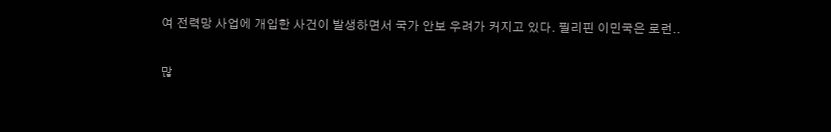여 전력망 사업에 개입한 사건이 발생하면서 국가 안보 우려가 커지고 있다. 필리핀 이민국은 로런..

많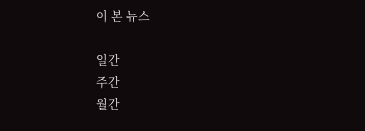이 본 뉴스

일간
주간
월간